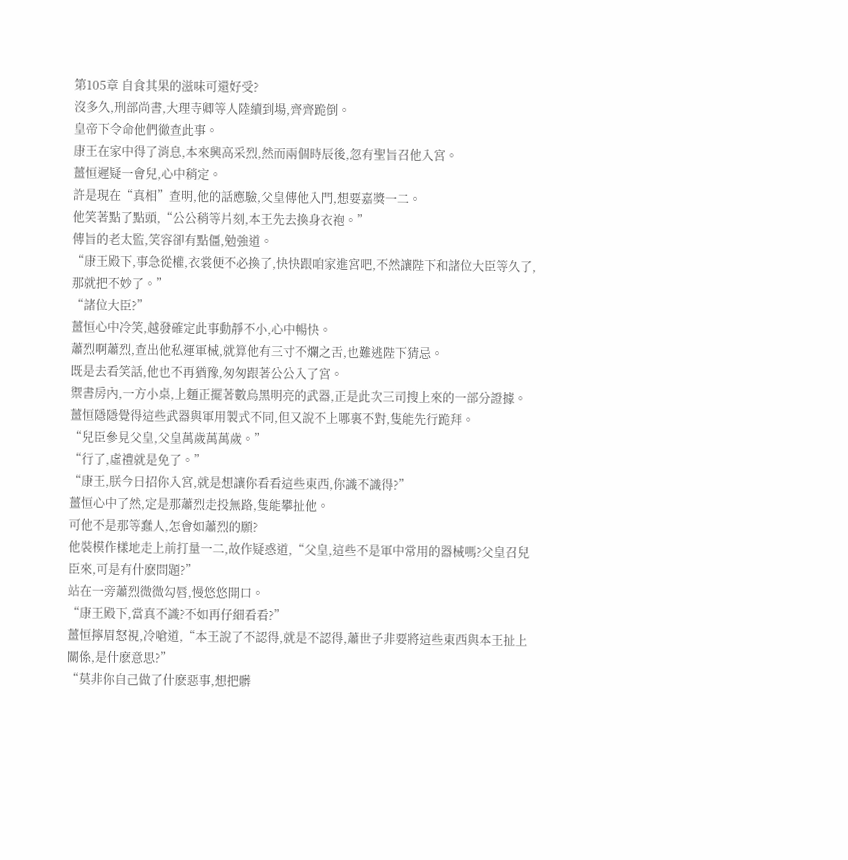第105章 自食其果的滋味可還好受?
沒多久,刑部尚書,大理寺卿等人陸續到場,齊齊跪倒。
皇帝下令命他們徹查此事。
康王在家中得了消息,本來興高采烈,然而兩個時辰後,忽有聖旨召他入宮。
薑恒遲疑一會兒,心中稍定。
許是現在“真相”查明,他的話應驗,父皇傳他入門,想要嘉獎一二。
他笑著點了點頭,“公公稍等片刻,本王先去換身衣袍。”
傳旨的老太監,笑容卻有點僵,勉強道。
“康王殿下,事急從權,衣裳便不必換了,快快跟咱家進宮吧,不然讓陛下和諸位大臣等久了,那就把不妙了。”
“諸位大臣?”
薑恒心中冷笑,越發確定此事動靜不小,心中暢快。
蕭烈啊蕭烈,查出他私運軍械,就算他有三寸不爛之舌,也難逃陛下猜忌。
既是去看笑話,他也不再猶豫,匆匆跟著公公入了宮。
禦書房內,一方小桌,上麵正擺著數烏黑明亮的武器,正是此次三司搜上來的一部分證據。
薑恒隱隱覺得這些武器與軍用製式不同,但又說不上哪裏不對,隻能先行跪拜。
“兒臣參見父皇,父皇萬歲萬萬歲。”
“行了,虛禮就是免了。”
“康王,朕今日招你入宮,就是想讓你看看這些東西,你識不識得?”
薑恒心中了然,定是那蕭烈走投無路,隻能攀扯他。
可他不是那等蠢人,怎會如蕭烈的願?
他裝模作樣地走上前打量一二,故作疑惑道,“父皇,這些不是軍中常用的器械嗎?父皇召兒臣來,可是有什麽問題?”
站在一旁蕭烈微微勾唇,慢悠悠開口。
“康王殿下,當真不識?不如再仔細看看?”
薑恒擰眉怒視,冷嗆道,“本王說了不認得,就是不認得,蕭世子非要將這些東西與本王扯上關係,是什麽意思?”
“莫非你自己做了什麽惡事,想把髒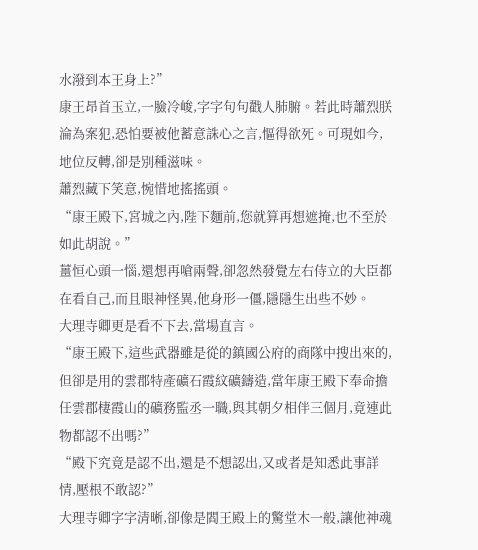水潑到本王身上?”
康王昂首玉立,一臉冷峻,字字句句戳人肺腑。若此時蕭烈朕淪為案犯,恐怕要被他蓄意誅心之言,慪得欲死。可現如今,地位反轉,卻是別種滋味。
蕭烈藏下笑意,惋惜地搖搖頭。
“康王殿下,宮城之內,陛下麵前,您就算再想遮掩,也不至於如此胡說。”
薑恒心頭一惱,還想再嗆兩聲,卻忽然發覺左右侍立的大臣都在看自己,而且眼神怪異,他身形一僵,隱隱生出些不妙。
大理寺卿更是看不下去,當場直言。
“康王殿下,這些武器雖是從的鎮國公府的商隊中搜出來的,但卻是用的雲郡特產礦石霞紋礦鑄造,當年康王殿下奉命擔任雲郡棲霞山的礦務監丞一職,與其朝夕相伴三個月,竟連此物都認不出嗎?”
“殿下究竟是認不出,還是不想認出,又或者是知悉此事詳情,壓根不敢認?”
大理寺卿字字清晰,卻像是閻王殿上的驚堂木一般,讓他神魂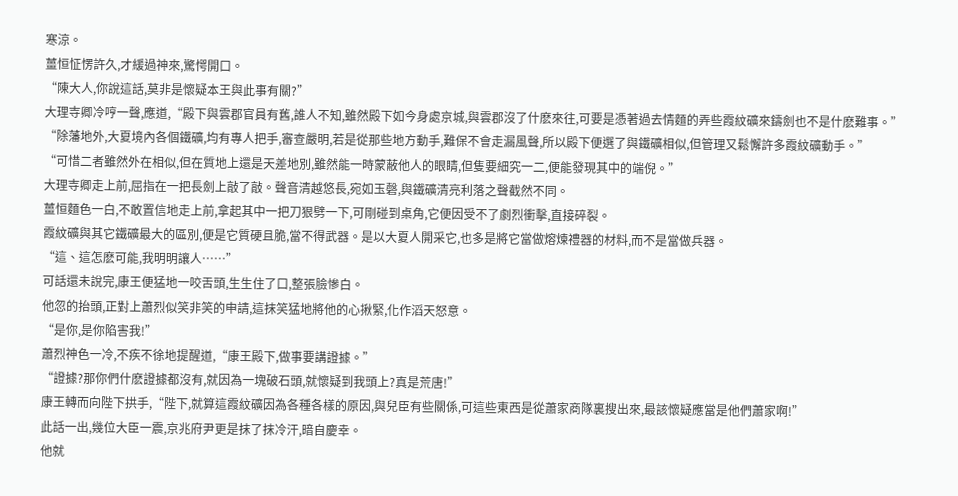寒涼。
薑恒怔愣許久,才緩過神來,驚愕開口。
“陳大人,你說這話,莫非是懷疑本王與此事有關?”
大理寺卿冷哼一聲,應道,“殿下與雲郡官員有舊,誰人不知,雖然殿下如今身處京城,與雲郡沒了什麽來往,可要是憑著過去情麵的弄些霞紋礦來鑄劍也不是什麽難事。”
“除藩地外,大夏境內各個鐵礦,均有專人把手,審查嚴明,若是從那些地方動手,難保不會走漏風聲,所以殿下便選了與鐵礦相似,但管理又鬆懈許多霞紋礦動手。”
“可惜二者雖然外在相似,但在質地上還是天差地別,雖然能一時蒙蔽他人的眼睛,但隻要細究一二,便能發現其中的端倪。”
大理寺卿走上前,屈指在一把長劍上敲了敲。聲音清越悠長,宛如玉磬,與鐵礦清亮利落之聲截然不同。
薑恒麵色一白,不敢置信地走上前,拿起其中一把刀狠劈一下,可剛碰到桌角,它便因受不了劇烈衝擊,直接碎裂。
霞紋礦與其它鐵礦最大的區別,便是它質硬且脆,當不得武器。是以大夏人開采它,也多是將它當做熔煉禮器的材料,而不是當做兵器。
“這、這怎麽可能,我明明讓人……”
可話還未說完,康王便猛地一咬舌頭,生生住了口,整張臉慘白。
他忽的抬頭,正對上蕭烈似笑非笑的申請,這抹笑猛地將他的心揪緊,化作滔天怒意。
“是你,是你陷害我!”
蕭烈神色一冷,不疾不徐地提醒道,“康王殿下,做事要講證據。”
“證據?那你們什麽證據都沒有,就因為一塊破石頭,就懷疑到我頭上?真是荒唐!”
康王轉而向陛下拱手,“陛下,就算這霞紋礦因為各種各樣的原因,與兒臣有些關係,可這些東西是從蕭家商隊裏搜出來,最該懷疑應當是他們蕭家啊!”
此話一出,幾位大臣一震,京兆府尹更是抹了抹冷汗,暗自慶幸。
他就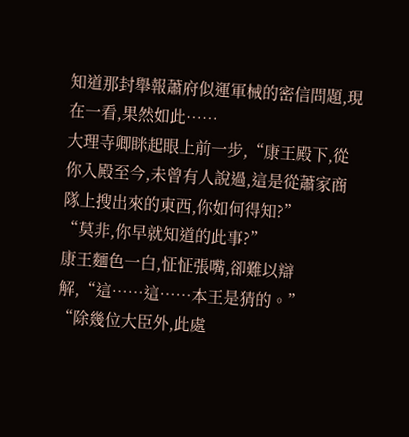知道那封舉報蕭府似運軍械的密信問題,現在一看,果然如此……
大理寺卿眯起眼上前一步,“康王殿下,從你入殿至今,未曾有人說過,這是從蕭家商隊上搜出來的東西,你如何得知?”
“莫非,你早就知道的此事?”
康王麵色一白,怔怔張嘴,卻難以辯解,“這……這……本王是猜的。”
“除幾位大臣外,此處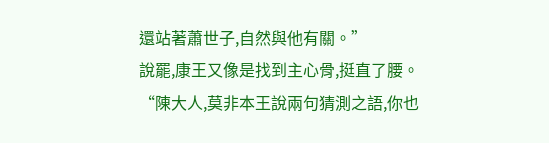還站著蕭世子,自然與他有關。”
說罷,康王又像是找到主心骨,挺直了腰。
“陳大人,莫非本王說兩句猜測之語,你也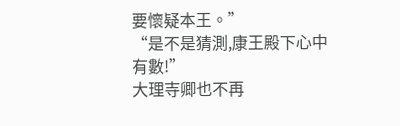要懷疑本王。”
“是不是猜測,康王殿下心中有數!”
大理寺卿也不再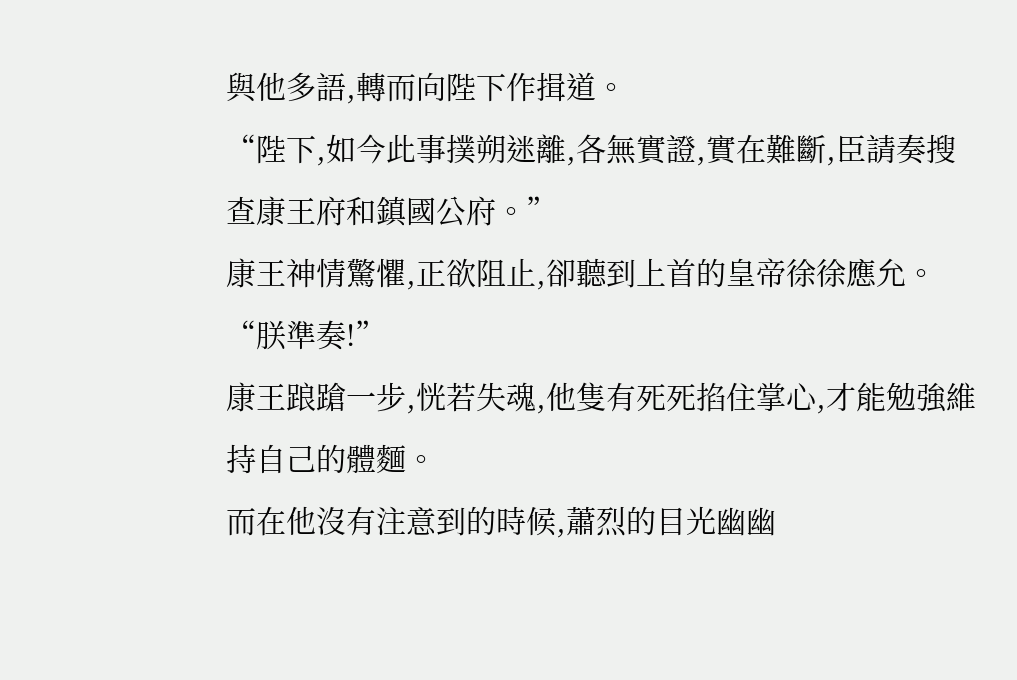與他多語,轉而向陛下作揖道。
“陛下,如今此事撲朔迷離,各無實證,實在難斷,臣請奏搜查康王府和鎮國公府。”
康王神情驚懼,正欲阻止,卻聽到上首的皇帝徐徐應允。
“朕準奏!”
康王踉蹌一步,恍若失魂,他隻有死死掐住掌心,才能勉強維持自己的體麵。
而在他沒有注意到的時候,蕭烈的目光幽幽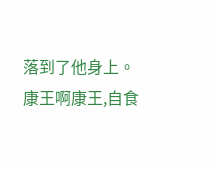落到了他身上。
康王啊康王,自食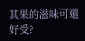其果的滋味可還好受?